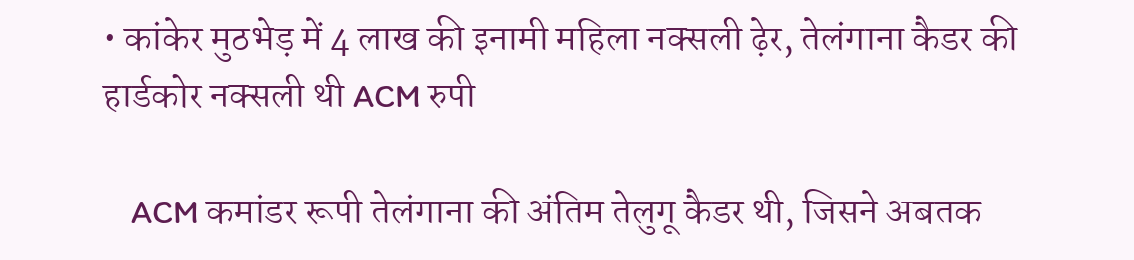• कांकेर मुठभेड़ में 4 लाख की इनामी महिला नक्सली ढ़ेर, तेलंगाना कैडर की हार्डकोर नक्सली थी ACM रुपी

    ACM कमांडर रूपी तेलंगाना की अंतिम तेलुगू कैडर थी, जिसने अबतक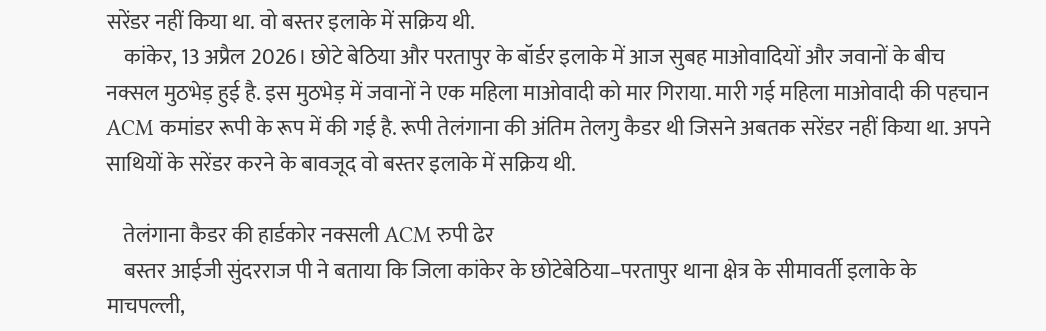सरेंडर नहीं किया था. वो बस्तर इलाके में सक्रिय थी.
    कांकेर, 13 अप्रैल 2026। छोटे बेठिया और परतापुर के बॉर्डर इलाके में आज सुबह माओवादियों और जवानों के बीच नक्सल मुठभेड़ हुई है. इस मुठभेड़ में जवानों ने एक महिला माओवादी को मार गिराया. मारी गई महिला माओवादी की पहचान ACM कमांडर रूपी के रूप में की गई है. रूपी तेलंगाना की अंतिम तेलगु कैडर थी जिसने अबतक सरेंडर नहीं किया था. अपने साथियों के सरेंडर करने के बावजूद वो बस्तर इलाके में सक्रिय थी.

    तेलंगाना कैडर की हार्डकोर नक्सली ACM रुपी ढेर
    बस्तर आईजी सुंदरराज पी ने बताया कि जिला कांकेर के छोटेबेठिया–परतापुर थाना क्षेत्र के सीमावर्ती इलाके के माचपल्ली,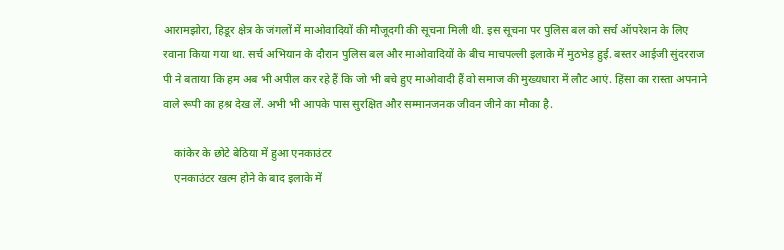आरामझोरा, हिडूर क्षेत्र के जंगलों में माओवादियों की मौजूदगी की सूचना मिली थी. इस सूचना पर पुलिस बल को सर्च ऑपरेशन के लिए रवाना किया गया था. सर्च अभियान के दौरान पुलिस बल और माओवादियों के बीच माचपल्ली इलाके में मुठभेड़ हुई. बस्तर आईजी सुंदरराज पी ने बताया कि हम अब भी अपील कर रहे हैं कि जो भी बचे हुए माओवादी हैं वो समाज की मुख्यधारा में लौट आएं. हिंसा का रास्ता अपनाने वाले रूपी का हश्र देख लें. अभी भी आपके पास सुरक्षित और सम्मानजनक जीवन जीने का मौका है.

    कांकेर के छोटे बेठिया में हुआ एनकाउंटर
    एनकाउंटर खत्म होने के बाद इलाके में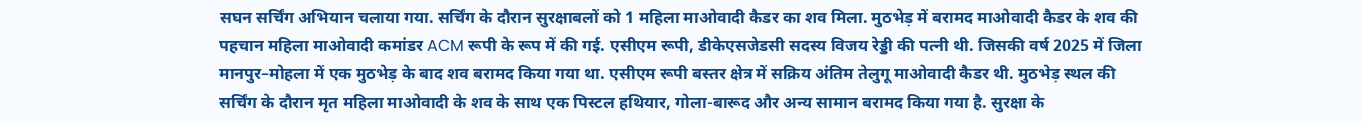सघन सर्चिंग अभियान चलाया गया. सर्चिंग के दौरान सुरक्षाबलों को 1 महिला माओवादी कैडर का शव मिला. मुठभेड़ में बरामद माओवादी कैडर के शव की पहचान महिला माओवादी कमांडर ACM रूपी के रूप में की गई. एसीएम रूपी, डीकेएसजेडसी सदस्य विजय रेड्डी की पत्नी थी. जिसकी वर्ष 2025 में जिला मानपुर–मोहला में एक मुठभेड़ के बाद शव बरामद किया गया था. एसीएम रूपी बस्तर क्षेत्र में सक्रिय अंतिम तेलुगू माओवादी कैडर थी. मुठभेड़ स्थल की सर्चिंग के दौरान मृत महिला माओवादी के शव के साथ एक पिस्टल हथियार, गोला-बारूद और अन्य सामान बरामद किया गया है. सुरक्षा के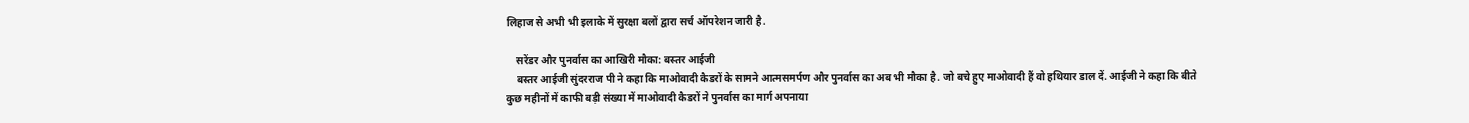लिहाज से अभी भी इलाके में सुरक्षा बलों द्वारा सर्च ऑपरेशन जारी है.

    सरेंडर और पुनर्वास का आखिरी मौका: बस्तर आईजी
    बस्तर आईजी सुंदरराज पी ने कहा कि माओवादी कैडरों के सामने आत्मसमर्पण और पुनर्वास का अब भी मौका है. जो बचे हुए माओवादी हैं वो हथियार डाल दें. आईजी ने कहा कि बीते कुछ महीनों में काफी बड़ी संख्या में माओवादी कैडरों ने पुनर्वास का मार्ग अपनाया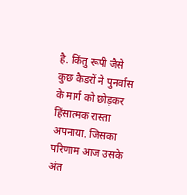है. किंतु रूपी जैसे कुछ कैडरों ने पुनर्वास के मार्ग को छोड़कर हिंसात्मक रास्ता अपनाया. जिसका परिणाम आज उसके अंत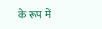के रूप में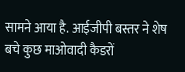सामने आया है. आईजीपी बस्तर ने शेष बचे कुछ माओवादी कैडरों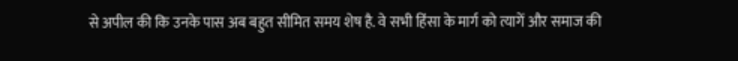से अपील की कि उनके पास अब बहुत सीमित समय शेष है. वे सभी हिंसा के मार्ग को त्यागें और समाज की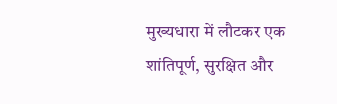मुख्यधारा में लौटकर एक शांतिपूर्ण, सुरक्षित और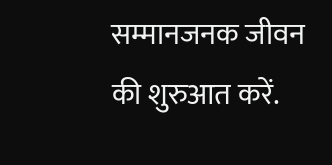सम्मानजनक जीवन की शुरुआत करें.